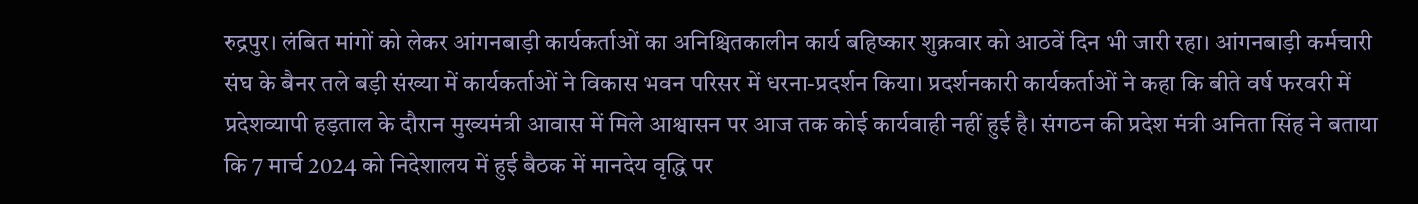रुद्रपुर। लंबित मांगों को लेकर आंगनबाड़ी कार्यकर्ताओं का अनिश्चितकालीन कार्य बहिष्कार शुक्रवार को आठवें दिन भी जारी रहा। आंगनबाड़ी कर्मचारी संघ के बैनर तले बड़ी संख्या में कार्यकर्ताओं ने विकास भवन परिसर में धरना-प्रदर्शन किया। प्रदर्शनकारी कार्यकर्ताओं ने कहा कि बीते वर्ष फरवरी में प्रदेशव्यापी हड़ताल के दौरान मुख्यमंत्री आवास में मिले आश्वासन पर आज तक कोई कार्यवाही नहीं हुई है। संगठन की प्रदेश मंत्री अनिता सिंह ने बताया कि 7 मार्च 2024 को निदेशालय में हुई बैठक में मानदेय वृद्धि पर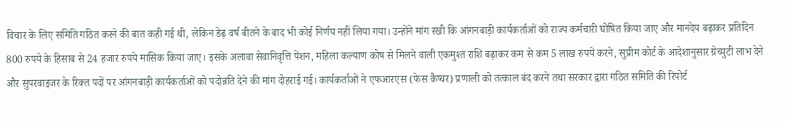विचार के लिए समिति गठित करने की बात कही गई थी, लेकिन डेढ़ वर्ष बीतने के बाद भी कोई निर्णय नहीं लिया गया। उन्होंने मांग रखी कि आंगनबाड़ी कार्यकर्ताओं को राज्य कर्मचारी घोषित किया जाए और मानदेय बढ़ाकर प्रतिदिन 800 रुपये के हिसाब से 24 हजार रुपये मासिक किया जाए। इसके अलावा सेवानिवृत्ति पेंशन, महिला कल्याण कोष से मिलने वाली एकमुश्त राशि बढ़ाकर कम से कम 5 लाख रुपये करने, सुप्रीम कोर्ट के आदेशानुसार ग्रेच्युटी लाभ देने और सुपरवाइजर के रिक्त पदों पर आंगनबाड़ी कार्यकर्ताओं को पदोन्नति देने की मांग दोहराई गई। कार्यकर्ताओं ने एफआरएस (फेस कैप्चर) प्रणाली को तत्काल बंद करने तथा सरकार द्वारा गठित समिति की रिपोर्ट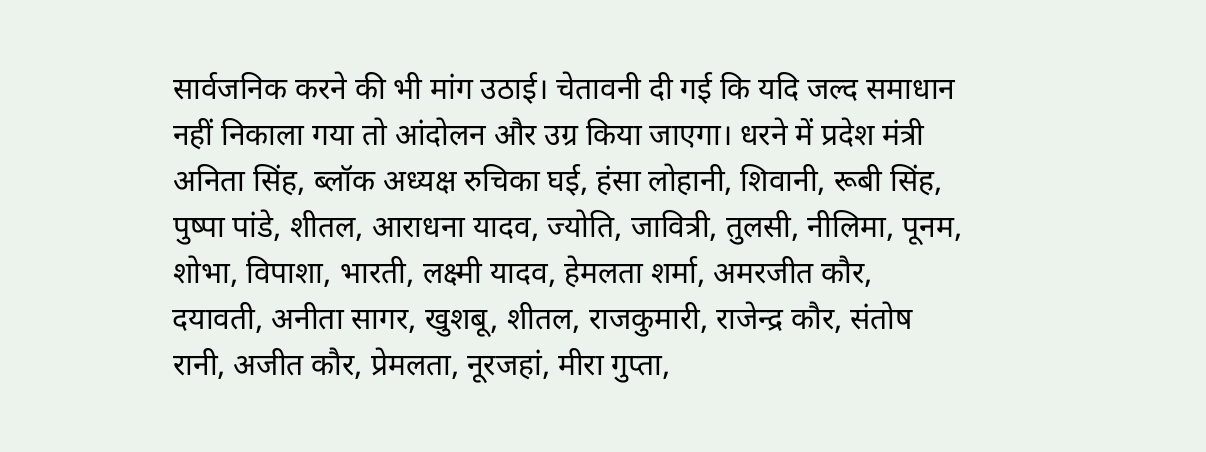सार्वजनिक करने की भी मांग उठाई। चेतावनी दी गई कि यदि जल्द समाधान नहीं निकाला गया तो आंदोलन और उग्र किया जाएगा। धरने में प्रदेश मंत्री अनिता सिंह, ब्लॉक अध्यक्ष रुचिका घई, हंसा लोहानी, शिवानी, रूबी सिंह, पुष्पा पांडे, शीतल, आराधना यादव, ज्योति, जावित्री, तुलसी, नीलिमा, पूनम, शोभा, विपाशा, भारती, लक्ष्मी यादव, हेमलता शर्मा, अमरजीत कौर, दयावती, अनीता सागर, खुशबू, शीतल, राजकुमारी, राजेन्द्र कौर, संतोष रानी, अजीत कौर, प्रेमलता, नूरजहां, मीरा गुप्ता,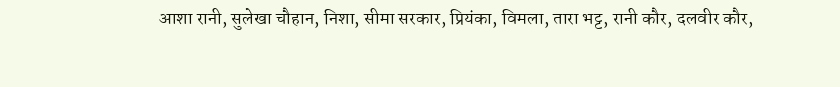आशा रानी, सुलेखा चौहान, निशा, सीमा सरकार, प्रियंका, विमला, तारा भट्ट, रानी कौर, दलवीर कौर,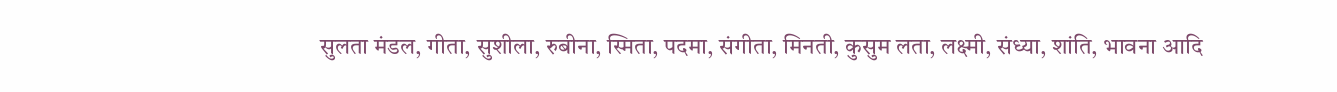सुलता मंडल, गीता, सुशीला, रुबीना, स्मिता, पदमा, संगीता, मिनती, कुसुम लता, लक्ष्मी, संध्या, शांति, भावना आदि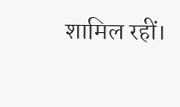शामिल रहीं।